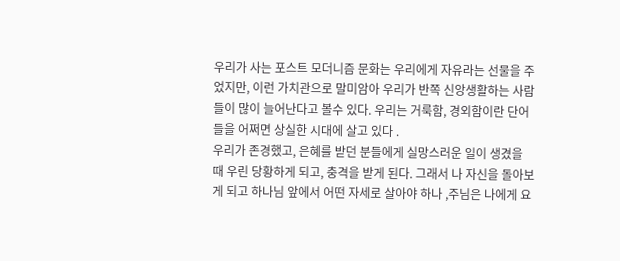우리가 사는 포스트 모더니즘 문화는 우리에게 자유라는 선물을 주었지만, 이런 가치관으로 말미암아 우리가 반쪽 신앙생활하는 사람들이 많이 늘어난다고 볼수 있다. 우리는 거룩함, 경외함이란 단어들을 어쩌면 상실한 시대에 살고 있다 .
우리가 존경했고, 은혜를 받던 분들에게 실망스러운 일이 생겼을 때 우린 당황하게 되고, 충격을 받게 된다. 그래서 나 자신을 돌아보게 되고 하나님 앞에서 어떤 자세로 살아야 하나 ,주님은 나에게 요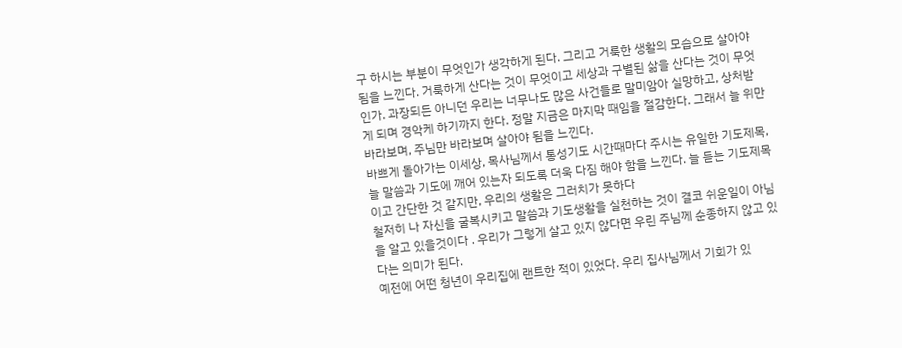구 하시는 부분이 무엇인가 생각하게 된다. 그리고 거룩한 생활의 모습으로 살아야 됨을 느낀다. 거룩하게 산다는 것이 무엇이고 세상과 구별된 삶을 산다는 것이 무엇인가. 과장되든 아니던 우리는 너무나도 많은 사건들로 말미암아 실망하고, 상처받게 되며 경악케 하기까지 한다. 정말 지금은 마지막 때임을 절감한다. 그래서 늘 위만 바라보며, 주님만 바라보며 살아야 됨을 느낀다.
바쁘게 돌아가는 이세상, 목사님께서 통성기도 시간때마다 주시는 유일한 기도제목, 늘 말씀과 기도에 깨어 있는자 되도록 더욱 다짐 해야 함을 느낀다. 늘 듣는 기도제목이고 간단한 것 같지만, 우리의 생활은 그러치가 못하다
철저히 나 자신을 굴복시키고 말씀과 기도생활을 실천하는 것이 결코 쉬운일이 아님을 알고 있을것이다 . 우리가 그렇게 살고 있지 않다면 우린 주님께 순종하지 않고 있다는 의미가 된다.
예전에 어떤 청년이 우리집에 랜트한 적이 있었다. 우리 집사님께서 기회가 있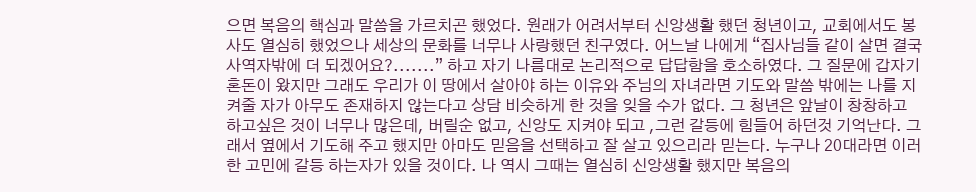으면 복음의 핵심과 말씀을 가르치곤 했었다. 원래가 어려서부터 신앙생활 했던 청년이고, 교회에서도 봉사도 열심히 했었으나 세상의 문화를 너무나 사랑했던 친구였다. 어느날 나에게 “집사님들 같이 살면 결국 사역자밖에 더 되겠어요?.......” 하고 자기 나름대로 논리적으로 답답함을 호소하였다. 그 질문에 갑자기 혼돈이 왔지만 그래도 우리가 이 땅에서 살아야 하는 이유와 주님의 자녀라면 기도와 말씀 밖에는 나를 지켜줄 자가 아무도 존재하지 않는다고 상담 비슷하게 한 것을 잊을 수가 없다. 그 청년은 앞날이 창창하고 하고싶은 것이 너무나 많은데, 버릴순 없고, 신앙도 지켜야 되고 ,그런 갈등에 힘들어 하던것 기억난다. 그래서 옆에서 기도해 주고 했지만 아마도 믿음을 선택하고 잘 살고 있으리라 믿는다. 누구나 20대라면 이러한 고민에 갈등 하는자가 있을 것이다. 나 역시 그때는 열심히 신앙생활 했지만 복음의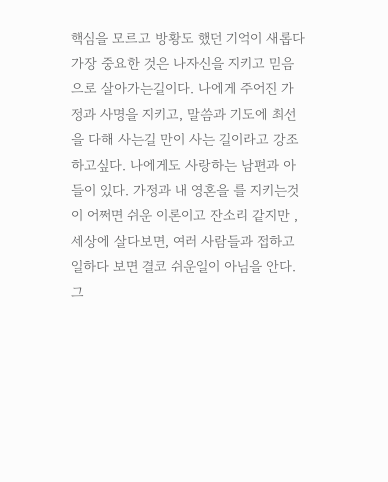핵심을 모르고 방황도 했던 기억이 새롭다
가장 중요한 것은 나자신을 지키고 믿음으로 살아가는길이다. 나에게 주어진 가정과 사명을 지키고, 말씀과 기도에 최선을 다해 사는길 만이 사는 길이라고 강조 하고싶다. 나에게도 사랑하는 남편과 아들이 있다. 가정과 내 영혼을 를 지키는것이 어쩌면 쉬운 이론이고 잔소리 같지만 ,세상에 살다보면, 여러 사람들과 접하고 일하다 보면 결코 쉬운일이 아님을 안다. 그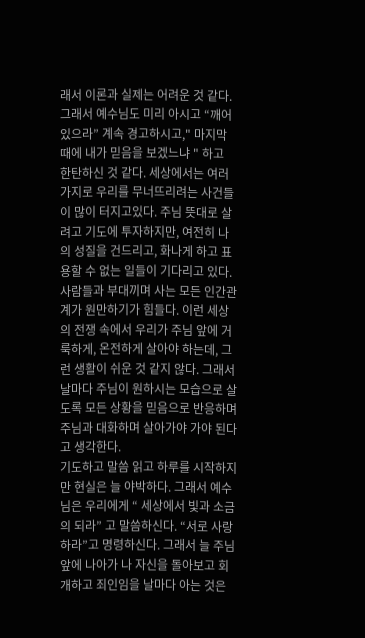래서 이론과 실제는 어려운 것 같다. 그래서 예수님도 미리 아시고 “깨어있으라” 계속 경고하시고," 마지막때에 내가 믿음을 보겠느냐 " 하고 한탄하신 것 같다. 세상에서는 여러가지로 우리를 무너뜨리려는 사건들이 많이 터지고있다. 주님 뜻대로 살려고 기도에 투자하지만, 여전히 나의 성질을 건드리고, 화나게 하고 표용할 수 없는 일들이 기다리고 있다. 사람들과 부대끼며 사는 모든 인간관계가 원만하기가 힘들다. 이런 세상의 전쟁 속에서 우리가 주님 앞에 거룩하게, 온전하게 살아야 하는데, 그런 생활이 쉬운 것 같지 않다. 그래서 날마다 주님이 원하시는 모습으로 살도록 모든 상황을 믿음으로 반응하며 주님과 대화하며 살아가야 가야 된다고 생각한다.
기도하고 말씀 읽고 하루를 시작하지만 현실은 늘 야박하다. 그래서 예수님은 우리에게 “ 세상에서 빛과 소금의 되라” 고 말씀하신다. “서로 사랑하라”고 명령하신다. 그래서 늘 주님 앞에 나아가 나 자신을 돌아보고 회개하고 죄인임을 날마다 아는 것은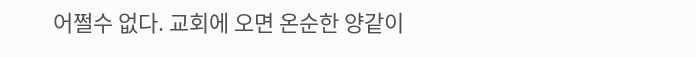어쩔수 없다. 교회에 오면 온순한 양같이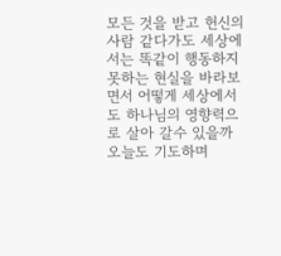모든 것을 받고 헌신의 사람 같다가도 세상에서는 똑같이 행동하지 못하는 현실을 바라보면서 어떻게 세상에서도 하나님의 영향력으로 살아 갈수 있을까 오늘도 기도하며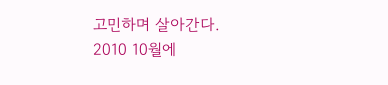고민하며 살아간다.
2010 10월에